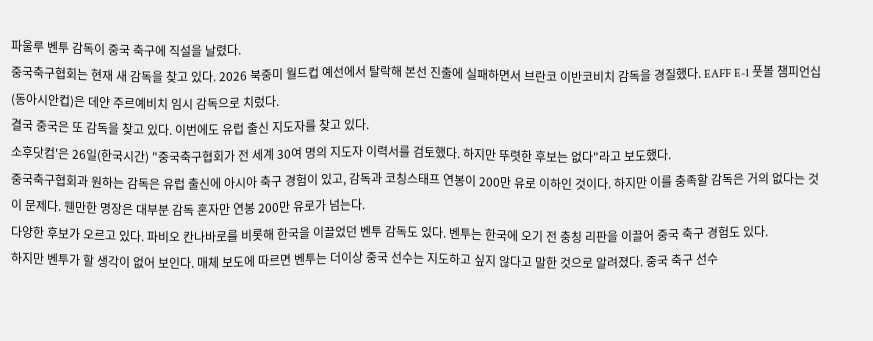파울루 벤투 감독이 중국 축구에 직설을 날렸다.
중국축구협회는 현재 새 감독을 찾고 있다. 2026 북중미 월드컵 예선에서 탈락해 본선 진출에 실패하면서 브란코 이반코비치 감독을 경질했다. EAFF E-1 풋볼 챔피언십(동아시안컵)은 데얀 주르예비치 임시 감독으로 치렀다.
결국 중국은 또 감독을 찾고 있다. 이번에도 유럽 출신 지도자를 찾고 있다.
소후닷컴'은 26일(한국시간) "중국축구협회가 전 세계 30여 명의 지도자 이력서를 검토했다. 하지만 뚜렷한 후보는 없다"라고 보도했다.
중국축구협회과 원하는 감독은 유럽 출신에 아시아 축구 경험이 있고, 감독과 코칭스태프 연봉이 200만 유로 이하인 것이다. 하지만 이를 충족할 감독은 거의 없다는 것이 문제다. 웬만한 명장은 대부분 감독 혼자만 연봉 200만 유로가 넘는다.
다양한 후보가 오르고 있다. 파비오 칸나바로를 비롯해 한국을 이끌었던 벤투 감독도 있다. 벤투는 한국에 오기 전 충칭 리판을 이끌어 중국 축구 경험도 있다.
하지만 벤투가 할 생각이 없어 보인다. 매체 보도에 따르면 벤투는 더이상 중국 선수는 지도하고 싶지 않다고 말한 것으로 알려졌다. 중국 축구 선수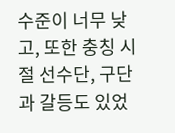수준이 너무 낮고, 또한 충칭 시절 선수단, 구단과 갈등도 있었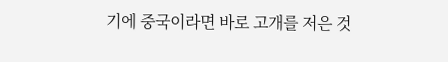기에 중국이라면 바로 고개를 저은 것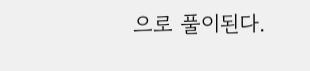으로 풀이된다.